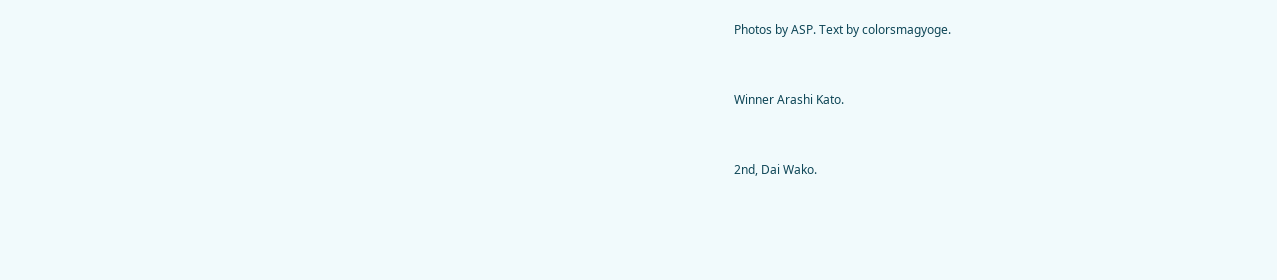Photos by ASP. Text by colorsmagyoge.


Winner Arashi Kato.


2nd, Dai Wako.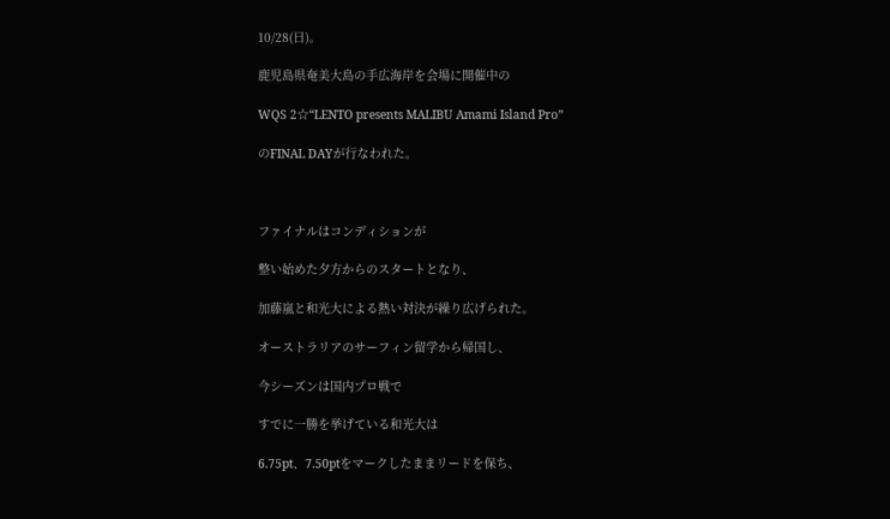10/28(日)。

鹿児島県奄美大島の手広海岸を会場に開催中の

WQS 2☆“LENTO presents MALIBU Amami Island Pro”

のFINAL DAYが行なわれた。



ファイナルはコンディションが

整い始めた夕方からのスタートとなり、

加藤嵐と和光大による熱い対決が繰り広げられた。

オーストラリアのサーフィン留学から帰国し、

今シーズンは国内プロ戦で

すでに一勝を挙げている和光大は

6.75pt、7.50ptをマークしたままリードを保ち、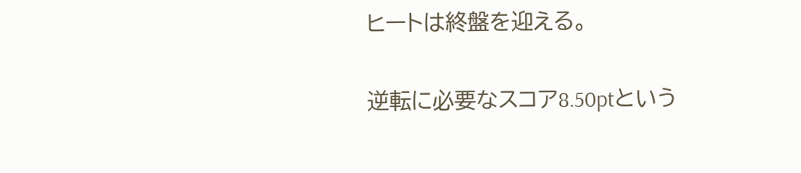ヒートは終盤を迎える。

逆転に必要なスコア8.50ptという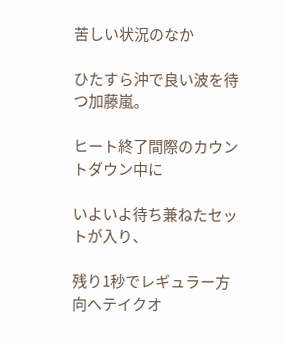苦しい状況のなか

ひたすら沖で良い波を待つ加藤嵐。

ヒート終了間際のカウントダウン中に

いよいよ待ち兼ねたセットが入り、

残り1秒でレギュラー方向へテイクオ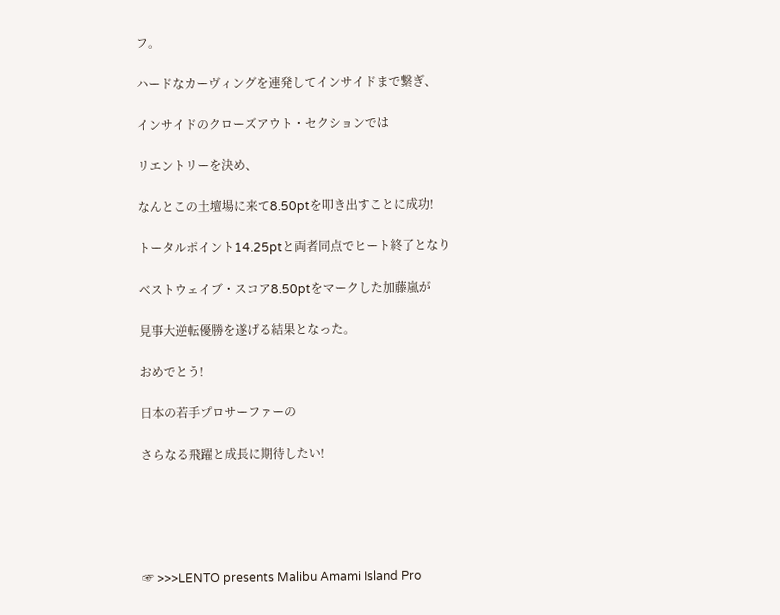フ。

ハードなカーヴィングを連発してインサイドまで繋ぎ、

インサイドのクローズアウト・セクションでは

リエントリーを決め、

なんとこの土壇場に来て8.50ptを叩き出すことに成功!

トータルポイント14.25ptと両者同点でヒート終了となり

ベストウェイブ・スコア8.50ptをマークした加藤嵐が

見事大逆転優勝を遂げる結果となった。

おめでとう!

日本の若手プロサーファーの

さらなる飛躍と成長に期待したい!





☞ >>>LENTO presents Malibu Amami Island Pro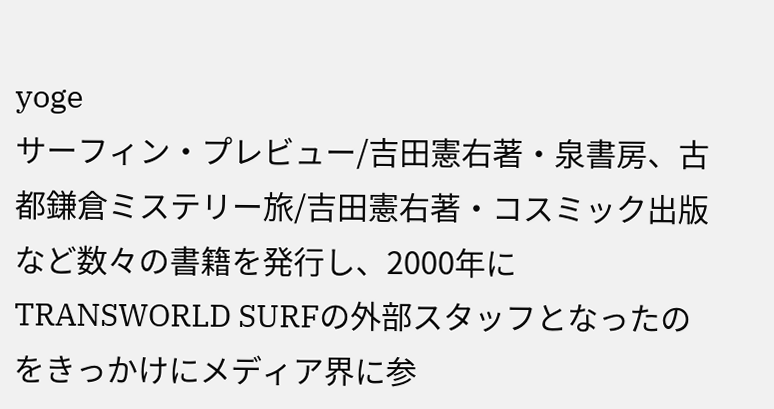yoge
サーフィン・プレビュー/吉田憲右著・泉書房、古都鎌倉ミステリー旅/吉田憲右著・コスミック出版など数々の書籍を発行し、2000年にTRANSWORLD SURFの外部スタッフとなったのをきっかけにメディア界に参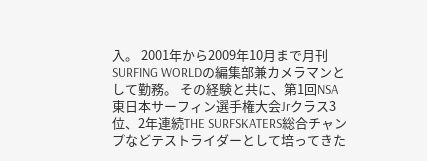入。 2001年から2009年10月まで月刊SURFING WORLDの編集部兼カメラマンとして勤務。 その経験と共に、第1回NSA東日本サーフィン選手権大会Jrクラス3位、2年連続THE SURFSKATERS総合チャンプなどテストライダーとして培ってきた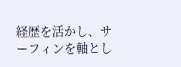経歴を活かし、サーフィンを軸とし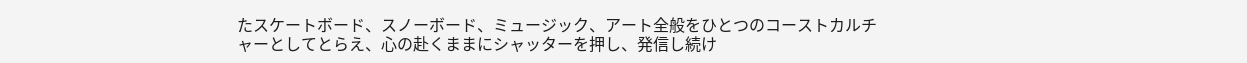たスケートボード、スノーボード、ミュージック、アート全般をひとつのコーストカルチャーとしてとらえ、心の赴くままにシャッターを押し、発信し続け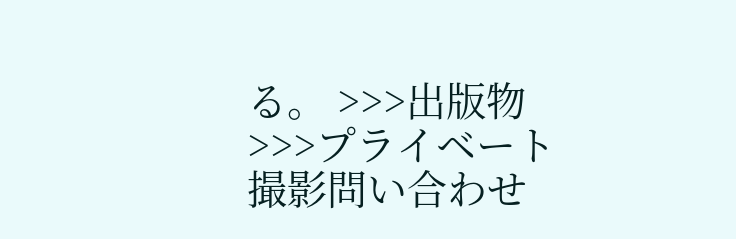る。 >>>出版物 >>>プライベート撮影問い合わせ